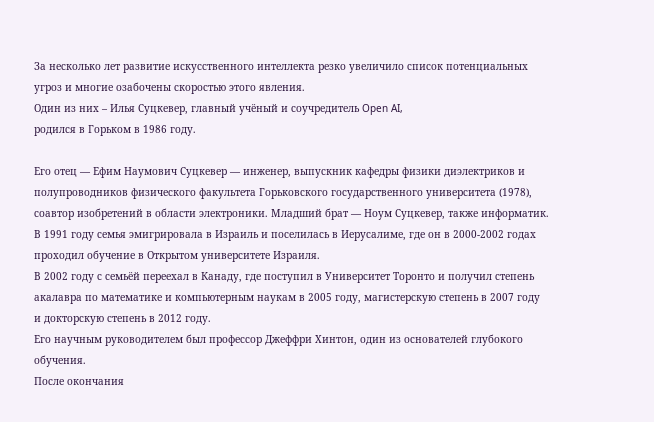За несколько лет развитие искусственного интеллекта резко увеличило список потенциальных угроз и многие озабочены скоростью этого явления.
Один из них – Илья Суцкевер, главный учёный и соучредитель Open AI,
родился в Горьком в 1986 году.

Его отец — Ефим Наумович Суцкевер — инженер, выпускник кафедры физики диэлектриков и полупроводников физического факультета Горьковского государственного университета (1978), соавтор изобретений в области электроники. Младший брат — Ноум Суцкевер, также информатик.
В 1991 году семья эмигрировала в Израиль и поселилась в Иерусалиме, где он в 2000-2002 годах проходил обучение в Открытом университете Израиля.
В 2002 году с семьёй переехал в Канаду, где поступил в Университет Торонто и получил степень акалавра по математике и компьютерным наукам в 2005 году, магистерскую степень в 2007 году и докторскую степень в 2012 году.
Его научным руководителем был профессор Джеффри Хинтон, один из основателей глубокого обучения.
После окончания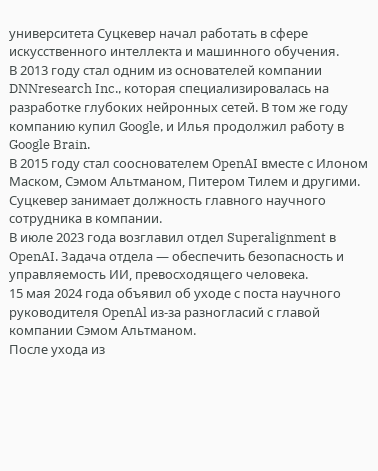университета Суцкевер начал работать в сфере искусственного интеллекта и машинного обучения.
В 2013 году стал одним из основателей компании DNNresearch Inc., которая специализировалась на разработке глубоких нейронных сетей. В том же году компанию купил Google, и Илья продолжил работу в Google Brain.
В 2015 году стал сооснователем OpenAI вместе с Илоном Маском, Сэмом Альтманом, Питером Тилем и другими. Суцкевер занимает должность главного научного сотрудника в компании.
В июле 2023 года возглавил отдел Superalignment в OpenAI. Задача отдела — обеспечить безопасность и управляемость ИИ, превосходящего человека.
15 мая 2024 года объявил об уходе с поста научного руководителя OpenAl из-за разногласий с главой компании Сэмом Альтманом.
После ухода из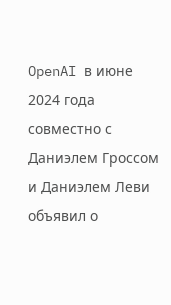OpenAI в июне 2024 года совместно с Даниэлем Гроссом и Даниэлем Леви объявил о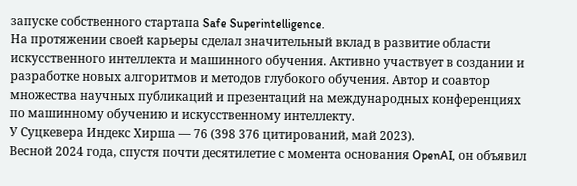запуске собственного стартапа Safe Superintelligence.
На протяжении своей карьеры сделал значительный вклад в развитие области искусственного интеллекта и машинного обучения. Активно участвует в создании и разработке новых алгоритмов и методов глубокого обучения. Автор и соавтор множества научных публикаций и презентаций на международных конференциях по машинному обучению и искусственному интеллекту.
У Суцкевера Индекс Хирша — 76 (398 376 цитирований, май 2023).
Весной 2024 года, спустя почти десятилетие с момента основания OpenAI, он объявил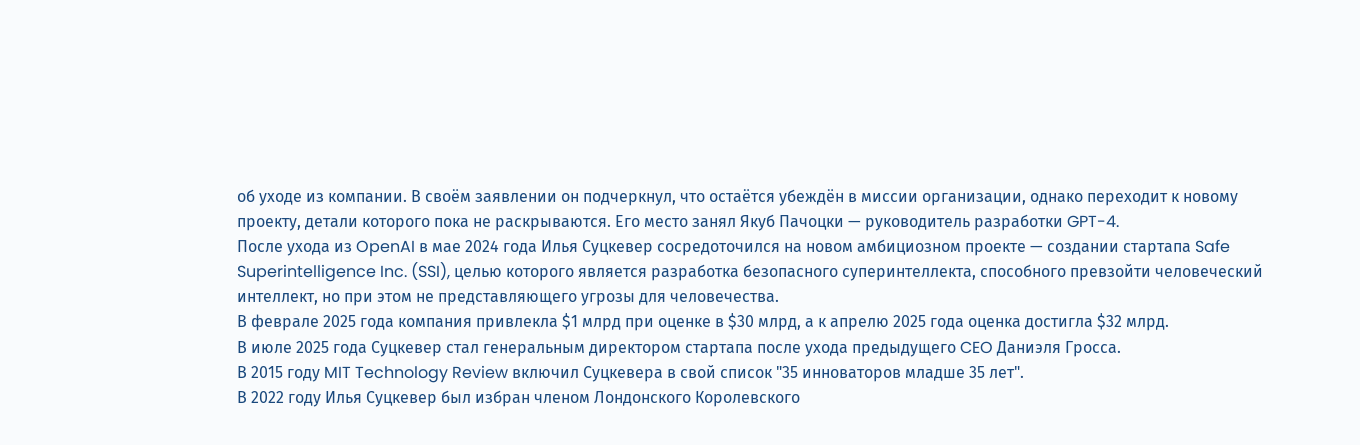об уходе из компании. В своём заявлении он подчеркнул, что остаётся убеждён в миссии организации, однако переходит к новому проекту, детали которого пока не раскрываются. Его место занял Якуб Пачоцки — руководитель разработки GPT-4.
После ухода из OpenAI в мае 2024 года Илья Суцкевер сосредоточился на новом амбициозном проекте — создании стартапа Safe Superintelligence Inc. (SSI), целью которого является разработка безопасного суперинтеллекта, способного превзойти человеческий интеллект, но при этом не представляющего угрозы для человечества.
В феврале 2025 года компания привлекла $1 млрд при оценке в $30 млрд, а к апрелю 2025 года оценка достигла $32 млрд.
В июле 2025 года Суцкевер стал генеральным директором стартапа после ухода предыдущего CEO Даниэля Гросса.
В 2015 году MIT Technology Review включил Суцкевера в свой список "35 инноваторов младше 35 лет".
В 2022 году Илья Суцкевер был избран членом Лондонского Королевского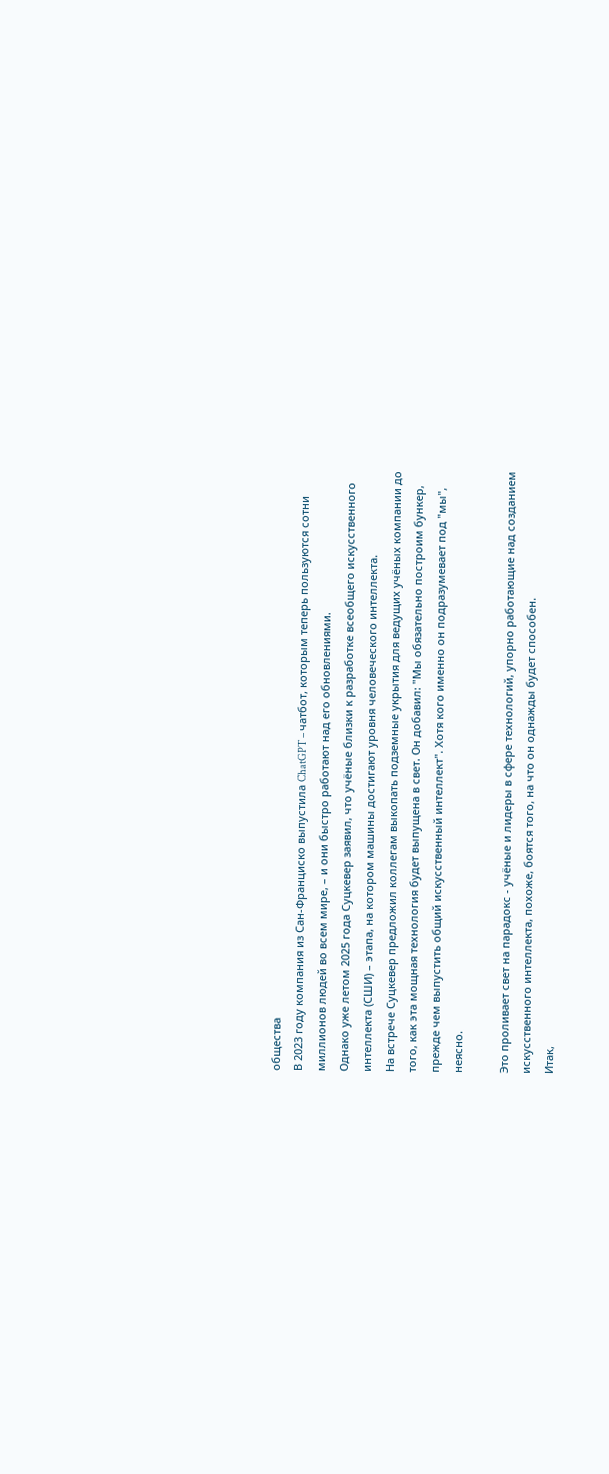общества
В 2023 году компания из Сан-Франциско выпустила ChatGPT – чатбот, которым теперь пользуются сотни миллионов людей во всем мире, – и они быстро работают над его обновлениями.
Однако уже летом 2025 года Суцкевер заявил, что учёные близки к разработке всеобщего искусственного интеллекта (СШИ) – этапа, на котором машины достигают уровня человеческого интеллекта.
На встрече Суцкевер предложил коллегам выкопать подземные укрытия для ведущих учёных компании до того, как эта мощная технология будет выпущена в свет. Он добавил: "Мы обязательно построим бункер, прежде чем выпустить общий искусственный интеллект". Хотя кого именно он подразумевает под "мы", неясно.

Это проливает свет на парадокс - учёные и лидеры в сфере технологий, упорно работающие над созданием искусственного интеллекта, похоже, боятся того, на что он однажды будет способен.
Итак,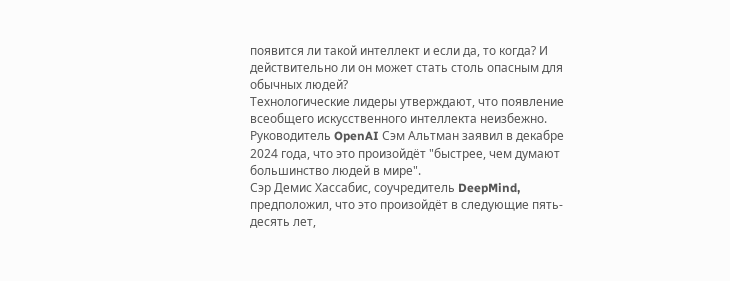появится ли такой интеллект и если да, то когда? И действительно ли он может стать столь опасным для обычных людей?
Технологические лидеры утверждают, что появление всеобщего искусственного интеллекта неизбежно. Руководитель OpenAI Сэм Альтман заявил в декабре 2024 года, что это произойдёт "быстрее, чем думают большинство людей в мире".
Сэр Демис Хассабис, соучредитель DeepMind, предположил, что это произойдёт в следующие пять-десять лет,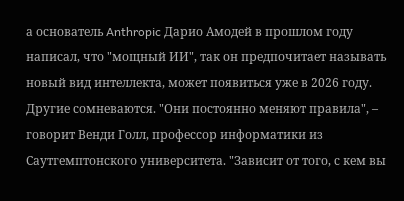а основатель Anthropic Дарио Амодей в прошлом году написал, что "мощный ИИ", так он предпочитает называть новый вид интеллекта, может появиться уже в 2026 году.
Другие сомневаются. "Они постоянно меняют правила", – говорит Венди Голл, профессор информатики из Саутгемптонского университета. "Зависит от того, с кем вы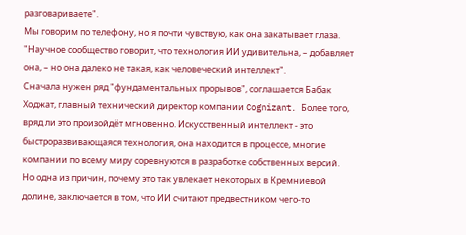разговариваете".
Мы говорим по телефону, но я почти чувствую, как она закатывает глаза. "Научное сообщество говорит, что технология ИИ удивительна, – добавляет она, – но она далеко не такая, как человеческий интеллект".
Сначала нужен ряд "фундаментальных прорывов", соглашается Бабак Ходжат, главный технический директор компании Cognizant. Более того, вряд ли это произойдёт мгновенно. Искусственный интеллект - это быстроразвивающаяся технология, она находится в процессе, многие компании по всему миру соревнуются в разработке собственных версий.
Но одна из причин, почему это так увлекает некоторых в Кремниевой долине, заключается в том, что ИИ считают предвестником чего-то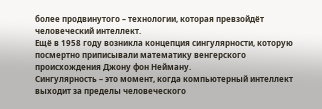более продвинутого – технологии, которая превзойдёт человеческий интеллект.
Ещё в 1958 году возникла концепция сингулярности, которую посмертно приписывали математику венгерского происхождения Джону фон Нейману.
Сингулярность – это момент, когда компьютерный интеллект выходит за пределы человеческого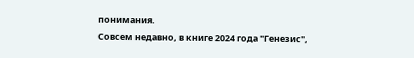понимания.
Совсем недавно, в книге 2024 года "Генезис",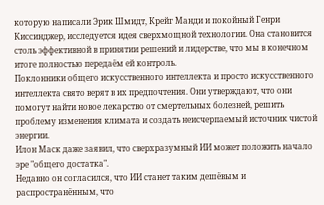которую написали Эрик Шмидт, Крейг Манди и покойный Генри Киссинджер, исследуется идея сверхмощной технологии. Она становится столь эффективной в принятии решений и лидерстве, что мы в конечном итоге полностью передаём ей контроль.
Поклонники общего искусственного интеллекта и просто искусственного интеллекта свято верят в их предпочтения. Они утверждают, что они помогут найти новое лекарство от смертельных болезней, решить проблему изменения климата и создать неисчерпаемый источник чистой энергии.
Илон Маск даже заявил, что сверхразумный ИИ может положить начало эре "общего достатка".
Недавно он согласился, что ИИ станет таким дешёвым и распространённым, что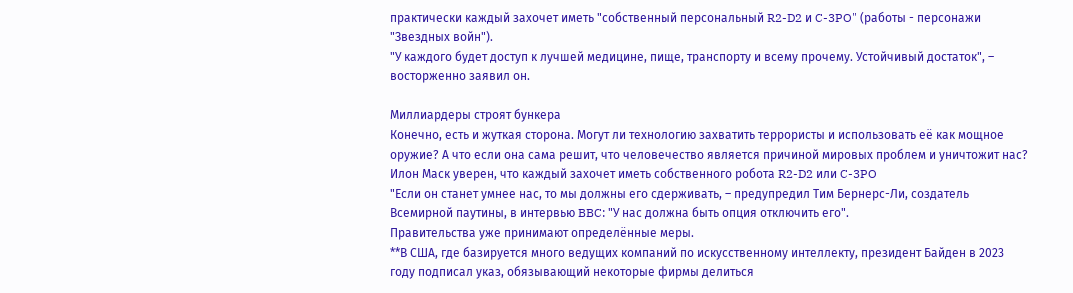практически каждый захочет иметь "собственный персональный R2-D2 и C-3PO" (работы - персонажи "Звездных войн").
"У каждого будет доступ к лучшей медицине, пище, транспорту и всему прочему. Устойчивый достаток", – восторженно заявил он.

Миллиардеры строят бункера
Конечно, есть и жуткая сторона. Могут ли технологию захватить террористы и использовать её как мощное оружие? А что если она сама решит, что человечество является причиной мировых проблем и уничтожит нас?
Илон Маск уверен, что каждый захочет иметь собственного робота R2-D2 или C-3PO
"Если он станет умнее нас, то мы должны его сдерживать, – предупредил Тим Бернерс-Ли, создатель Всемирной паутины, в интервью BBC: "У нас должна быть опция отключить его".
Правительства уже принимают определённые меры.
**В США, где базируется много ведущих компаний по искусственному интеллекту, президент Байден в 2023 году подписал указ, обязывающий некоторые фирмы делиться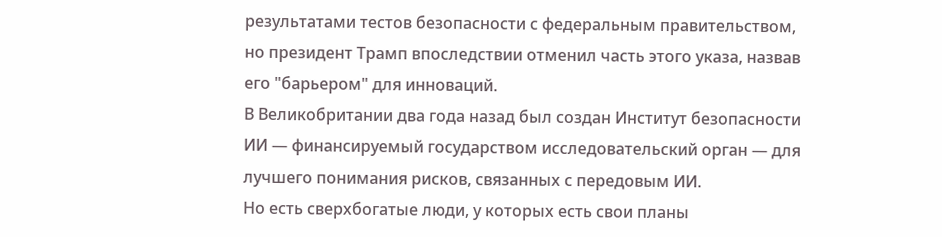результатами тестов безопасности с федеральным правительством, но президент Трамп впоследствии отменил часть этого указа, назвав его "барьером" для инноваций.
В Великобритании два года назад был создан Институт безопасности ИИ — финансируемый государством исследовательский орган — для лучшего понимания рисков, связанных с передовым ИИ.
Но есть сверхбогатые люди, у которых есть свои планы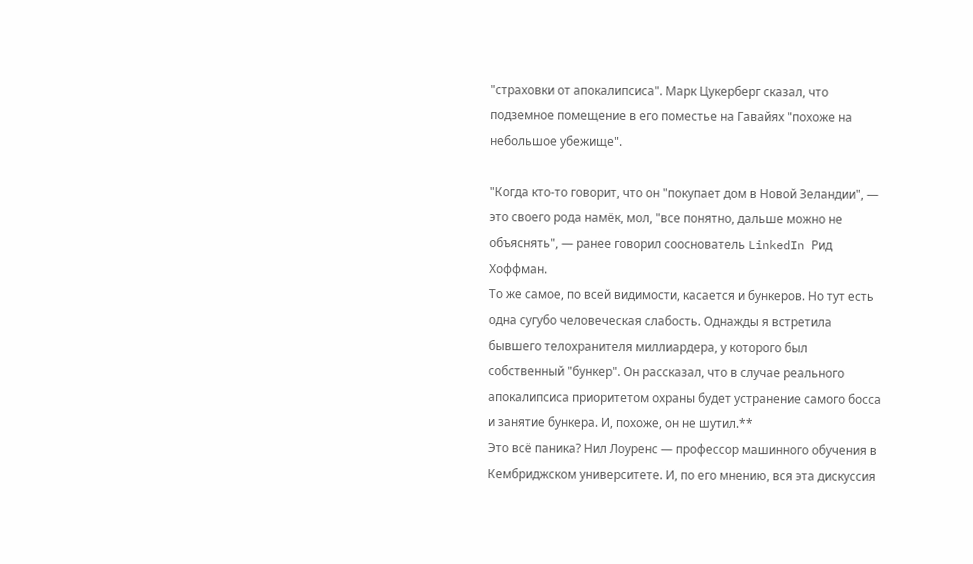"страховки от апокалипсиса". Марк Цукерберг сказал, что подземное помещение в его поместье на Гавайях "похоже на небольшое убежище".

"Когда кто-то говорит, что он "покупает дом в Новой Зеландии", — это своего рода намёк, мол, "все понятно, дальше можно не объяснять", — ранее говорил сооснователь LinkedIn Рид Хоффман.
То же самое, по всей видимости, касается и бункеров. Но тут есть одна сугубо человеческая слабость. Однажды я встретила бывшего телохранителя миллиардера, у которого был собственный "бункер". Он рассказал, что в случае реального апокалипсиса приоритетом охраны будет устранение самого босса и занятие бункера. И, похоже, он не шутил.**
Это всё паника? Нил Лоуренс — профессор машинного обучения в Кембриджском университете. И, по его мнению, вся эта дискуссия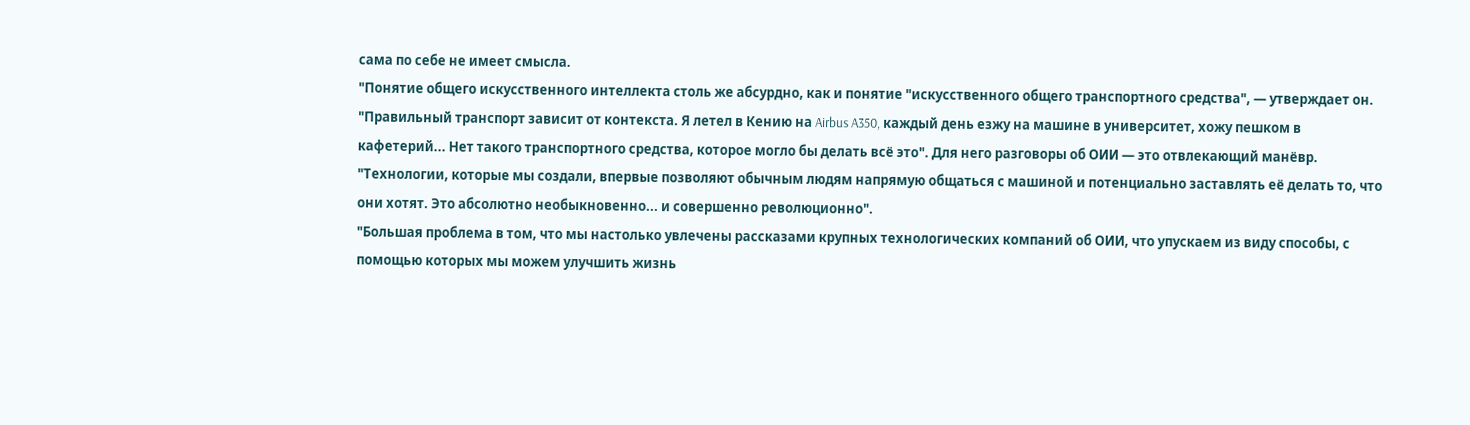сама по себе не имеет смысла.
"Понятие общего искусственного интеллекта столь же абсурдно, как и понятие "искусственного общего транспортного средства", — утверждает он. "Правильный транспорт зависит от контекста. Я летел в Кению на Airbus A350, каждый день езжу на машине в университет, хожу пешком в кафетерий... Нет такого транспортного средства, которое могло бы делать всё это". Для него разговоры об ОИИ — это отвлекающий манёвр.
"Технологии, которые мы создали, впервые позволяют обычным людям напрямую общаться с машиной и потенциально заставлять её делать то, что они хотят. Это абсолютно необыкновенно... и совершенно революционно".
"Большая проблема в том, что мы настолько увлечены рассказами крупных технологических компаний об ОИИ, что упускаем из виду способы, с помощью которых мы можем улучшить жизнь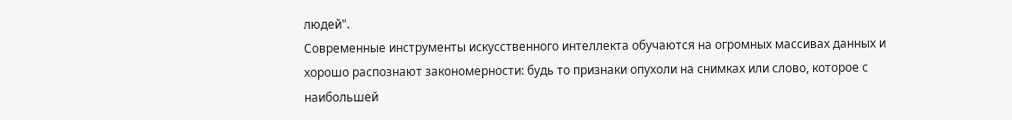людей".
Современные инструменты искусственного интеллекта обучаются на огромных массивах данных и хорошо распознают закономерности: будь то признаки опухоли на снимках или слово, которое с наибольшей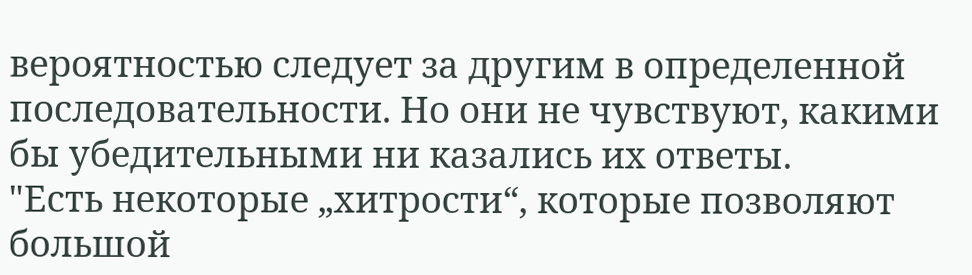вероятностью следует за другим в определенной последовательности. Но они не чувствуют, какими бы убедительными ни казались их ответы.
"Есть некоторые „хитрости“, которые позволяют большой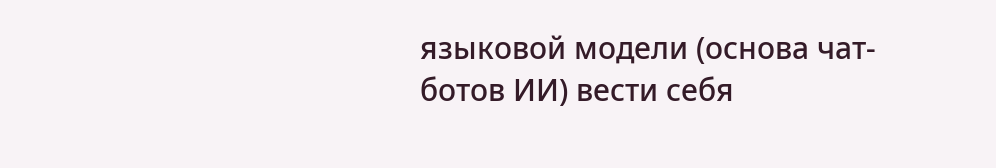языковой модели (основа чат-ботов ИИ) вести себя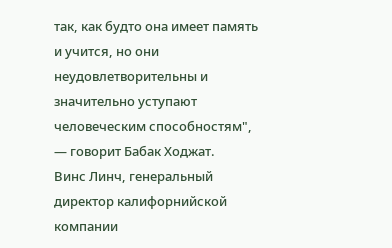так, как будто она имеет память и учится, но они неудовлетворительны и значительно уступают человеческим способностям", — говорит Бабак Ходжат.
Винс Линч, генеральный директор калифорнийской компании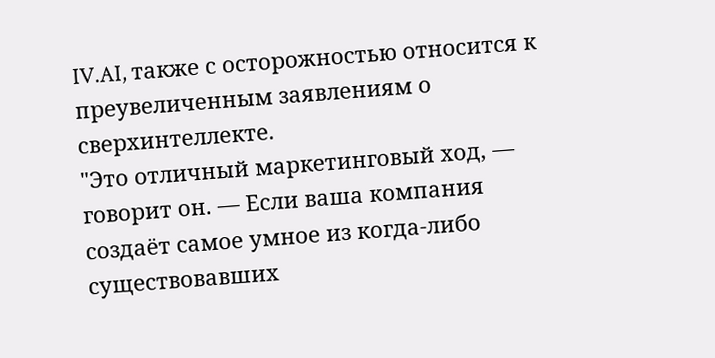IV.AI, также с осторожностью относится к преувеличенным заявлениям о сверхинтеллекте.
"Это отличный маркетинговый ход, — говорит он. — Если ваша компания создаёт самое умное из когда-либо существовавших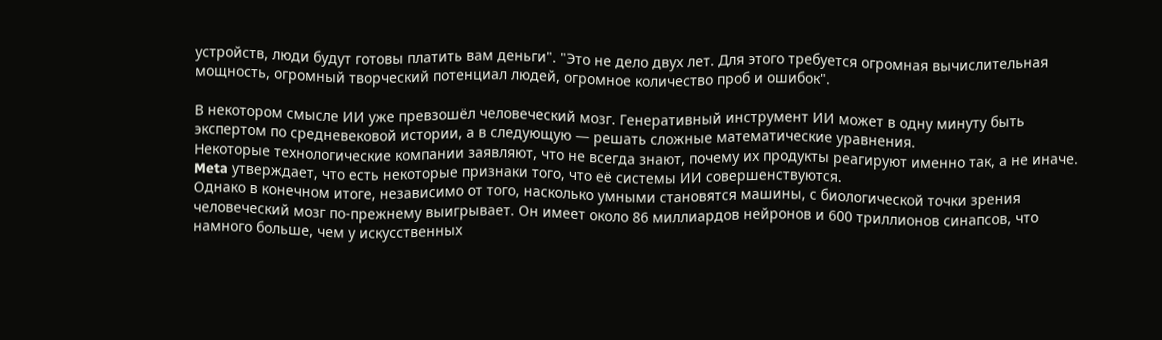устройств, люди будут готовы платить вам деньги". "Это не дело двух лет. Для этого требуется огромная вычислительная мощность, огромный творческий потенциал людей, огромное количество проб и ошибок".

В некотором смысле ИИ уже превзошёл человеческий мозг. Генеративный инструмент ИИ может в одну минуту быть экспертом по средневековой истории, а в следующую — решать сложные математические уравнения.
Некоторые технологические компании заявляют, что не всегда знают, почему их продукты реагируют именно так, а не иначе. Meta утверждает, что есть некоторые признаки того, что её системы ИИ совершенствуются.
Однако в конечном итоге, независимо от того, насколько умными становятся машины, с биологической точки зрения человеческий мозг по-прежнему выигрывает. Он имеет около 86 миллиардов нейронов и 600 триллионов синапсов, что намного больше, чем у искусственных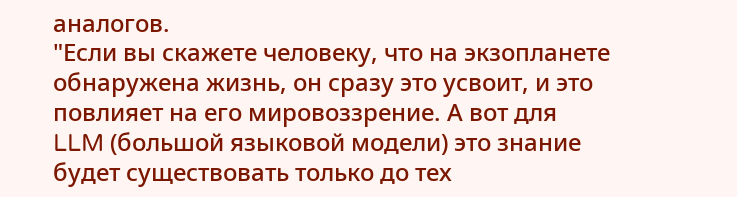аналогов.
"Если вы скажете человеку, что на экзопланете обнаружена жизнь, он сразу это усвоит, и это повлияет на его мировоззрение. А вот для LLM (большой языковой модели) это знание будет существовать только до тех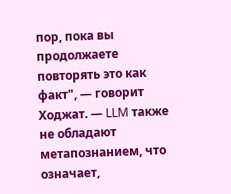пор, пока вы продолжаете повторять это как факт", — говорит Ходжат. — LLM также не обладают метапознанием, что означает,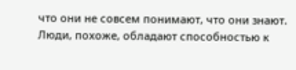что они не совсем понимают, что они знают. Люди, похоже, обладают способностью к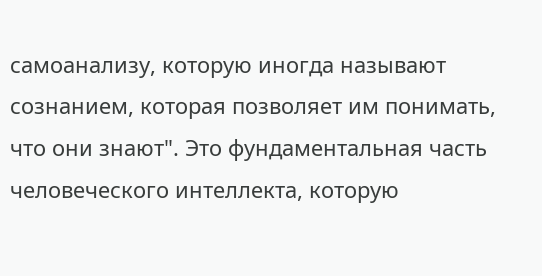самоанализу, которую иногда называют сознанием, которая позволяет им понимать, что они знают". Это фундаментальная часть человеческого интеллекта, которую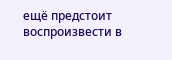ещё предстоит воспроизвести в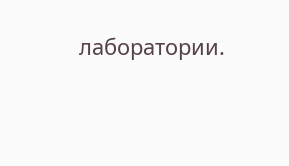лаборатории.